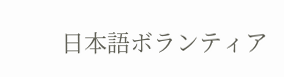日本語ボランティア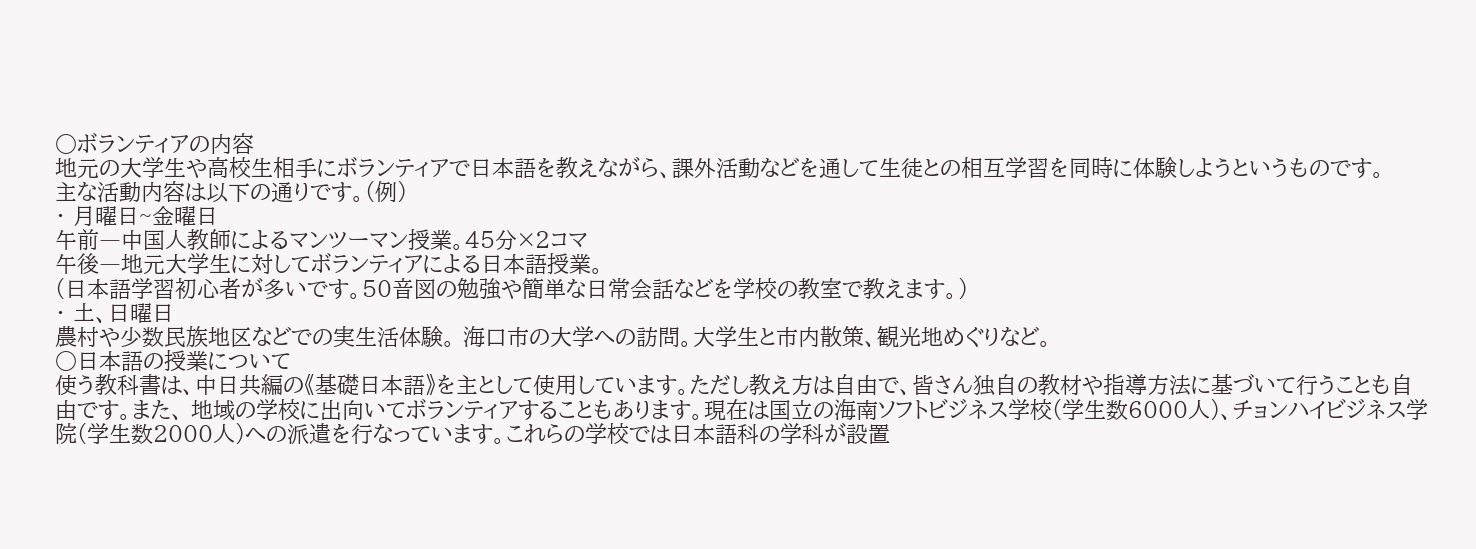○ボランティアの内容
地元の大学生や高校生相手にボランティアで日本語を教えながら、課外活動などを通して生徒との相互学習を同時に体験しようというものです。
主な活動内容は以下の通りです。(例)
・ 月曜日~金曜日
午前―中国人教師によるマンツーマン授業。45分×2コマ
午後―地元大学生に対してボランティアによる日本語授業。
(日本語学習初心者が多いです。50音図の勉強や簡単な日常会話などを学校の教室で教えます。)
・ 土、日曜日
農村や少数民族地区などでの実生活体験。 海口市の大学への訪問。大学生と市内散策、観光地めぐりなど。
○日本語の授業について
使う教科書は、中日共編の《基礎日本語》を主として使用しています。ただし教え方は自由で、皆さん独自の教材や指導方法に基づいて行うことも自由です。また、 地域の学校に出向いてボランティアすることもあります。現在は国立の海南ソフトビジネス学校(学生数6000人)、チョンハイビジネス学院(学生数2000人)への派遣を行なっています。これらの学校では日本語科の学科が設置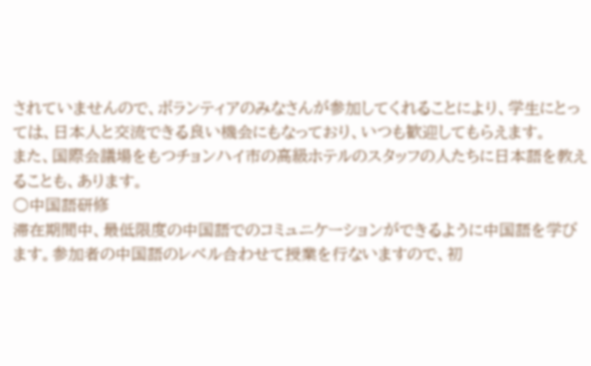されていませんので、ボランティアのみなさんが参加してくれることにより、学生にとっては、日本人と交流できる良い機会にもなっており、いつも歓迎してもらえます。
また、国際会議場をもつチョンハイ市の高級ホテルのスタッフの人たちに日本語を教えることも、あります。
○中国語研修
滞在期間中、最低限度の中国語でのコミュニケーションができるように中国語を学びます。参加者の中国語のレベル合わせて授業を行ないますので、初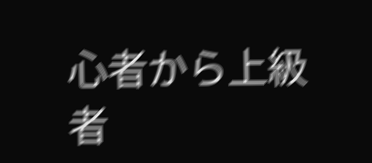心者から上級者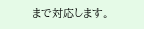まで対応します。